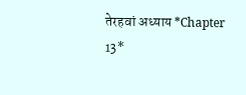तेरहवां अध्याय *Chapter
13*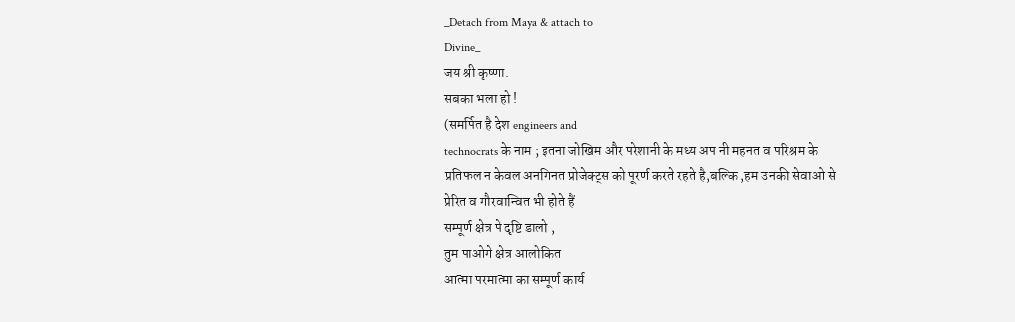_Detach from Maya & attach to
Divine_
जय श्री कृष्णा.
सबका भला हो !
(समर्पित है देश engineers and
technocrats के नाम ; इतना जोखिम और परेशानी के मध्य अप नी महनत व परिश्रम के प्रतिफल न केवल अनगिनत प्रोजेक्ट्स को पूरर्ण करते रहते है,बल्कि ,हम उनकी सेवाओ से प्रेरित व गौरवान्वित भी होते हैं
सम्पूर्ण क्षेत्र पे दृष्टि डालो ,
तुम पाओगे क्षेत्र आलोकित
आत्मा परमात्मा का सम्पूर्ण कार्य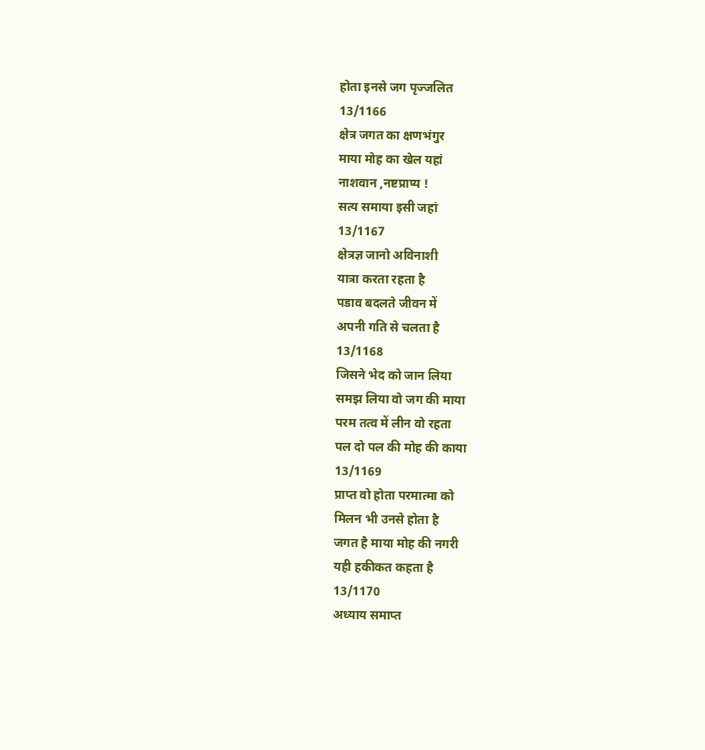होता इनसे जग पृज्जलित
13/1166
क्षेत्र जगत का क्षणभंगुर
माया मोह का खेल यहां
नाशवान ,नष्टप्राप्य !
सत्य समाया इसी जहां
13/1167
क्षेत्रज्ञ जानो अविनाशी
यात्रा करता रहता है
पडाव बदलते जीवन में
अपनी गति से चलता है
13/1168
जिसने भेद को जान लिया
समझ लिया वो जग की माया
परम तत्व में लीन वो रहता
पल दो पल की मोह की काया
13/1169
प्राप्त वो होता परमात्मा को
मिलन भी उनसे होता है
जगत है माया मोह की नगरी
यही हकीकत कहता है
13/1170
अध्याय समाप्त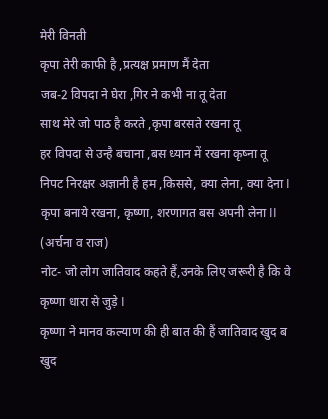मेरी विनती
कृपा तेरी काफी है ,प्रत्यक्ष प्रमाण मैं देता
जब-2 विपदा ने घेरा ,गिर ने कभी ना तू देता
साथ मेरे जो पाठ है करते ,कृपा बरसते रखना तू
हर विपदा से उन्है बचाना ,बस ध्यान में रखना कृष्ना तू
निपट निरक्षर अज्ञानी है हम ,किससे, क्या लेना, क्या देना I
कृपा बनाये रखना, कृष्णा, शरणागत बस अपनी लेना II
(अर्चना व राज)
नोट- जो लोग जातिवाद कहते हैं,उनके लिए जरूरी है कि वे कृष्णा धारा से जुड़े I
कृष्णा ने मानव कल्याण की ही बात की हैं जातिवाद खुद ब खुद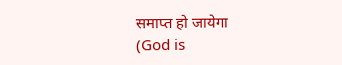समाप्त हो जायेगा
(God is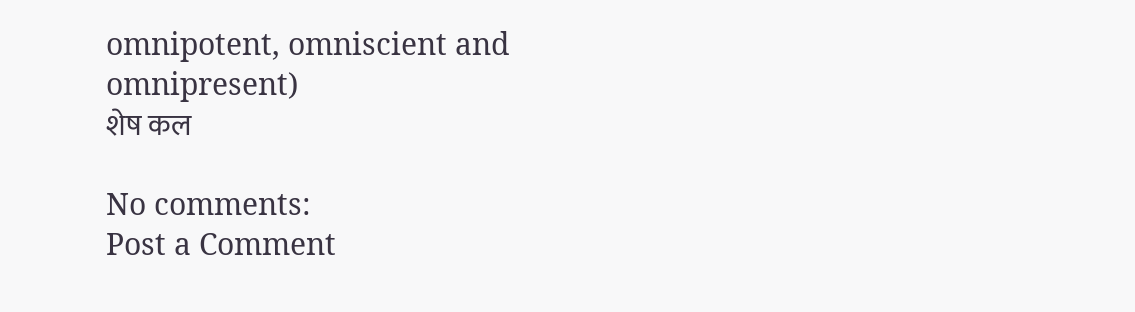omnipotent, omniscient and
omnipresent)
शेष कल

No comments:
Post a Comment